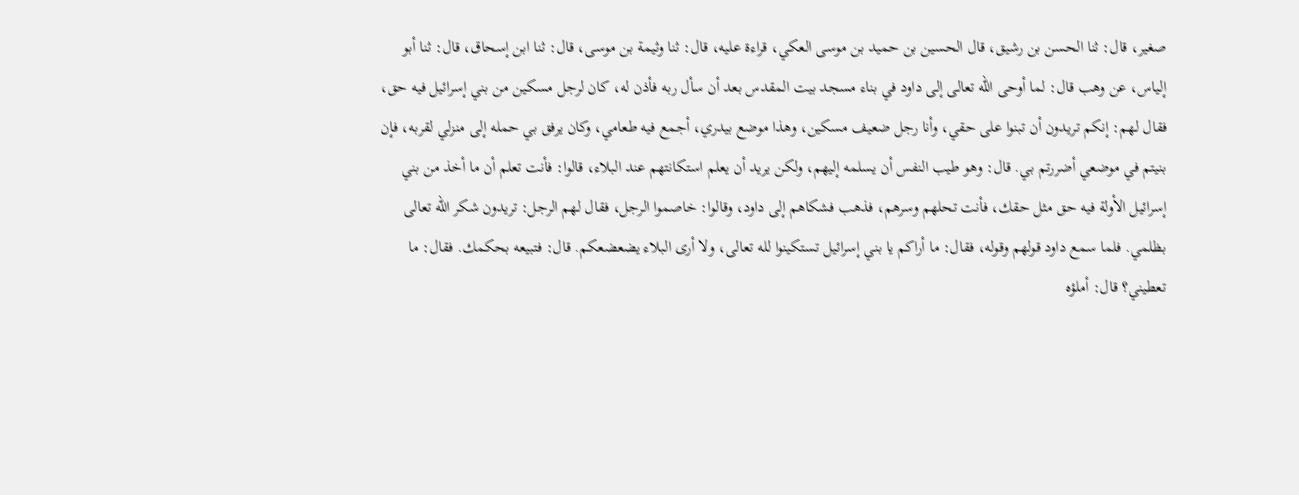صغير، قال: ثنا الحسن بن رشيق، قال الحسين بن حميد بن موسى العكي، قراءة عليه، قال: ثنا وثيمة بن موسى، قال: ثنا ابن إسحاق، قال: ثنا أبو إلياس، عن وهب قال: لما أوحى الله تعالى إلى داود في بناء مسجد بيت المقدس بعد أن سأل ربه فأذن له، كان لرجل مسكين من بني إسرائيل فيه حق، فقال لهم: إنكم تريدون أن تبنوا على حقي، وأنا رجل ضعيف مسكين، وهذا موضع بيدري، أجمع فيه طعامي، وكان يرفق بي حمله إلى منزلي لقربه، فإن بنيتم في موضعي أضررتم بي. قال: وهو طيب النفس أن يسلمه إليهم، ولكن يريد أن يعلم استكانتهم عند البلاء، قالوا: فأنت تعلم أن ما أخذ من بني إسرائيل الأولة فيه حق مثل حقك، فأنت تحلهم وسرهم، فذهب فشكاهم إلى داود، وقالوا: خاصموا الرجل، فقال لهم الرجل: تريدون شكر الله تعالى بظلمي. فلما سمع داود قولهم وقوله، فقال: ما أراكم يا بني إسرائيل تستكينوا لله تعالى، ولا أرى البلاء يضعضعكم. قال: فتبيعه بحكمك. فقال: ما تعطيني؟ قال: أملؤه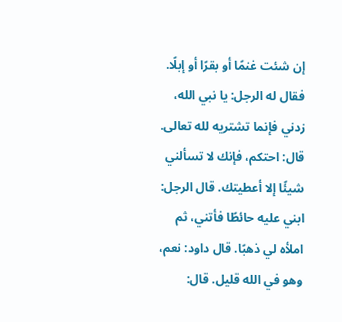إن شئت غنمًا أو بقرًا أو إبلًا. فقال له الرجل: يا نبي الله، زدني فإنما تشتريه لله تعالى. قال: احتكم، فإنك لا تسألني شيئًا إلا أعطيتك. قال الرجل: ابني عليه حائطًا فأتني، ثم املأه لي ذهبًا. قال داود: نعم، وهو في الله قليل. قال: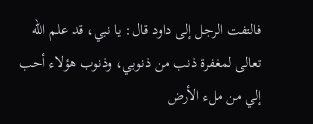فالتفت الرجل إلى داود قال: يا نبي، قد علم الله تعالى لمغفرة ذنب من ذنوبي، وذنوب هؤلاء أحب إلي من ملء الأرض